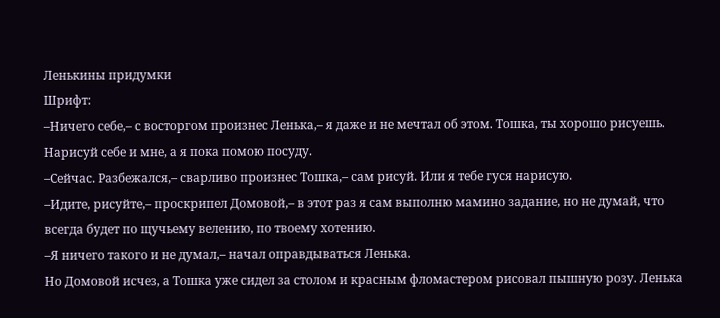Ленькины придумки
Шрифт:
–Ничего себе,– с восторгом произнес Ленька,– я даже и не мечтал об этом. Тошка, ты хорошо рисуешь. Нарисуй себе и мне, а я пока помою посуду.
–Сейчас. Разбежался,– сварливо произнес Тошка,– сам рисуй. Или я тебе гуся нарисую.
–Идите, рисуйте,– проскрипел Домовой,– в этот раз я сам выполню мамино задание, но не думай, что всегда будет по щучьему велению, по твоему хотению.
–Я ничего такого и не думал,– начал оправдываться Ленька.
Но Домовой исчез, а Тошка уже сидел за столом и красным фломастером рисовал пышную розу. Ленька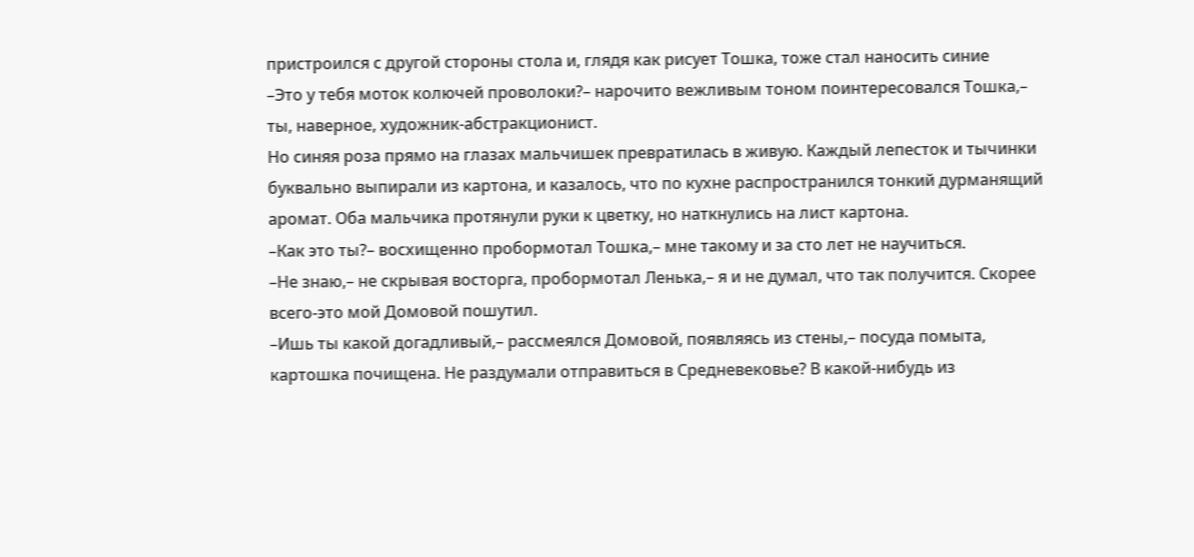пристроился с другой стороны стола и, глядя как рисует Тошка, тоже стал наносить синие
–Это у тебя моток колючей проволоки?– нарочито вежливым тоном поинтересовался Тошка,– ты, наверное, художник-абстракционист.
Но синяя роза прямо на глазах мальчишек превратилась в живую. Каждый лепесток и тычинки буквально выпирали из картона, и казалось, что по кухне распространился тонкий дурманящий аромат. Оба мальчика протянули руки к цветку, но наткнулись на лист картона.
–Как это ты?– восхищенно пробормотал Тошка,– мне такому и за сто лет не научиться.
–Не знаю,– не скрывая восторга, пробормотал Ленька,– я и не думал, что так получится. Скорее всего-это мой Домовой пошутил.
–Ишь ты какой догадливый,– рассмеялся Домовой, появляясь из стены,– посуда помыта, картошка почищена. Не раздумали отправиться в Средневековье? В какой-нибудь из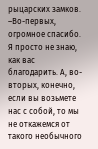рыцарских замков.
–Во-первых, огромное спасибо. Я просто не знаю, как вас благодарить. А, во-вторых, конечно, если вы возьмете нас с собой, то мы не откажемся от такого необычного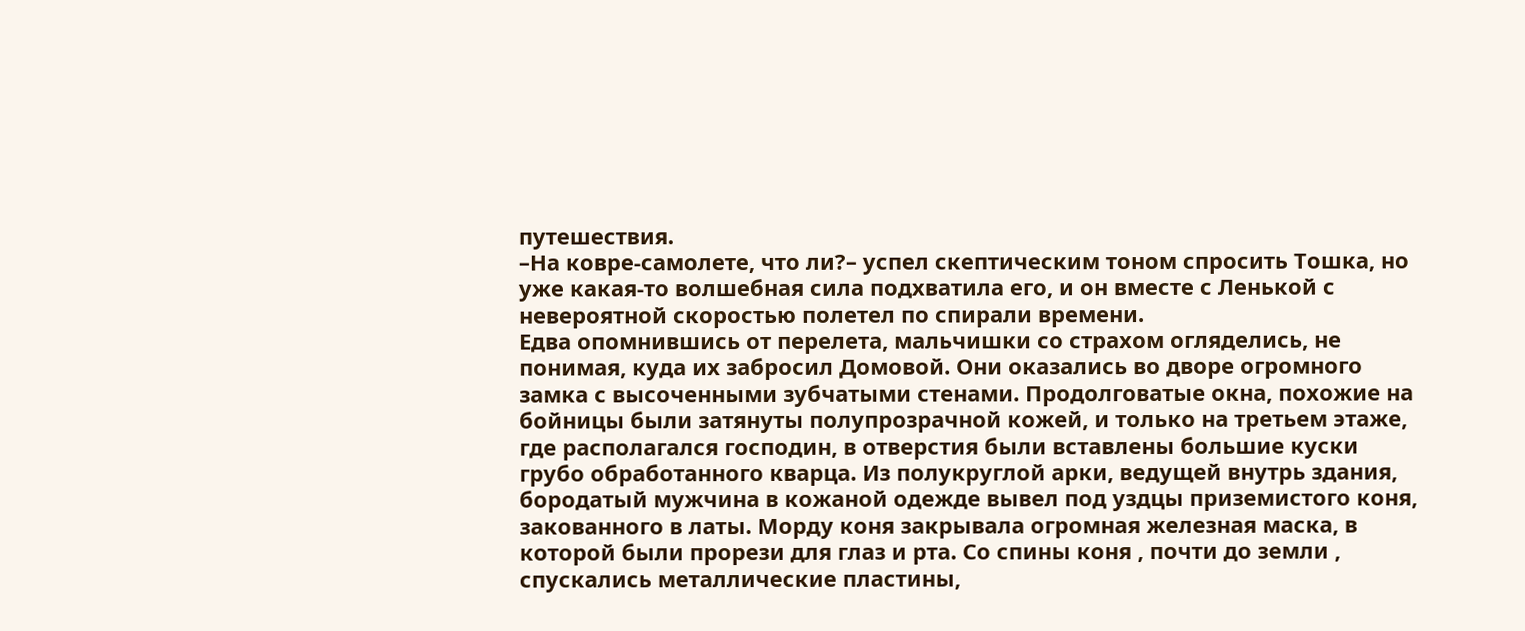путешествия.
–На ковре-самолете, что ли?– успел скептическим тоном спросить Тошка, но уже какая-то волшебная сила подхватила его, и он вместе с Ленькой с невероятной скоростью полетел по спирали времени.
Едва опомнившись от перелета, мальчишки со страхом огляделись, не понимая, куда их забросил Домовой. Они оказались во дворе огромного замка с высоченными зубчатыми стенами. Продолговатые окна, похожие на бойницы были затянуты полупрозрачной кожей, и только на третьем этаже, где располагался господин, в отверстия были вставлены большие куски грубо обработанного кварца. Из полукруглой арки, ведущей внутрь здания, бородатый мужчина в кожаной одежде вывел под уздцы приземистого коня, закованного в латы. Морду коня закрывала огромная железная маска, в которой были прорези для глаз и рта. Со спины коня , почти до земли , спускались металлические пластины,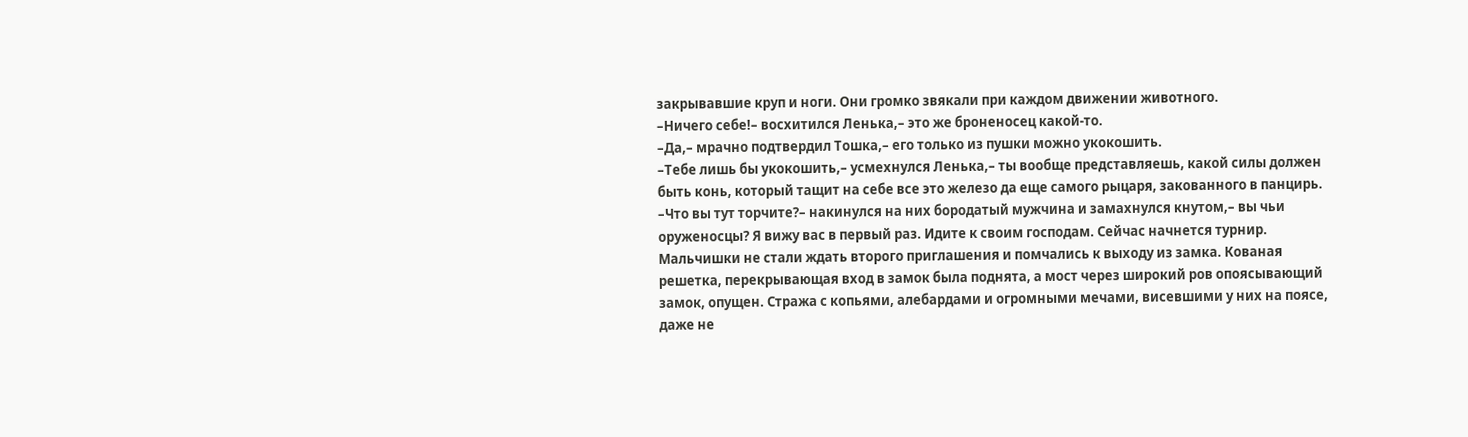закрывавшие круп и ноги. Они громко звякали при каждом движении животного.
–Ничего себе!– восхитился Ленька,– это же броненосец какой-то.
–Да,– мрачно подтвердил Тошка,– его только из пушки можно укокошить.
–Тебе лишь бы укокошить,– усмехнулся Ленька,– ты вообще представляешь, какой силы должен быть конь, который тащит на себе все это железо да еще самого рыцаря, закованного в панцирь.
–Что вы тут торчите?– накинулся на них бородатый мужчина и замахнулся кнутом,– вы чьи оруженосцы? Я вижу вас в первый раз. Идите к своим господам. Сейчас начнется турнир.
Мальчишки не стали ждать второго приглашения и помчались к выходу из замка. Кованая решетка, перекрывающая вход в замок была поднята, а мост через широкий ров опоясывающий замок, опущен. Стража с копьями, алебардами и огромными мечами, висевшими у них на поясе, даже не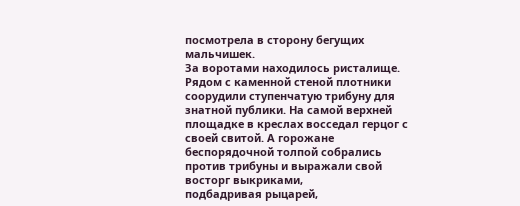посмотрела в сторону бегущих мальчишек.
За воротами находилось ристалище. Рядом с каменной стеной плотники соорудили ступенчатую трибуну для знатной публики. На самой верхней площадке в креслах восседал герцог с своей свитой. А горожане беспорядочной толпой собрались против трибуны и выражали свой восторг выкриками,
подбадривая рыцарей,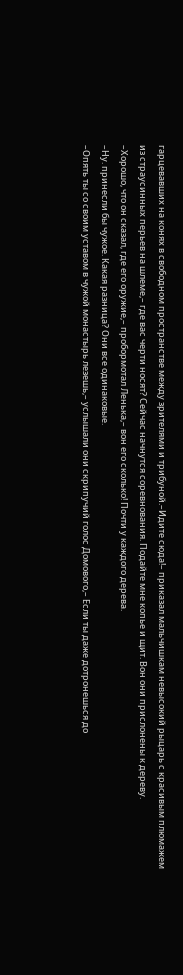гарцевавших на конях в свободном пространстве между зрителями и трибуной.–Идите сюда!– приказал мальчишкам невысокий рыцарь с красивым плюмажем из страусинных перьев на шлеме,– где вас черти носят? Сейчас начнутся соревнования. Подайте мне копье и щит. Вон они прислонены к дереву.
–Хорошо, что он сказал, где его оружие,– пробормотал Ленька,– вон его сколько! Почти у каждого дерева.
–Ну. принесли бы чужое. Какая разница? Они все одинаковые.
–Опять ты со своим уставом в чужой монастырь лезешь,– услышали они скрипучий голос Домового,– Если ты даже дотронешься до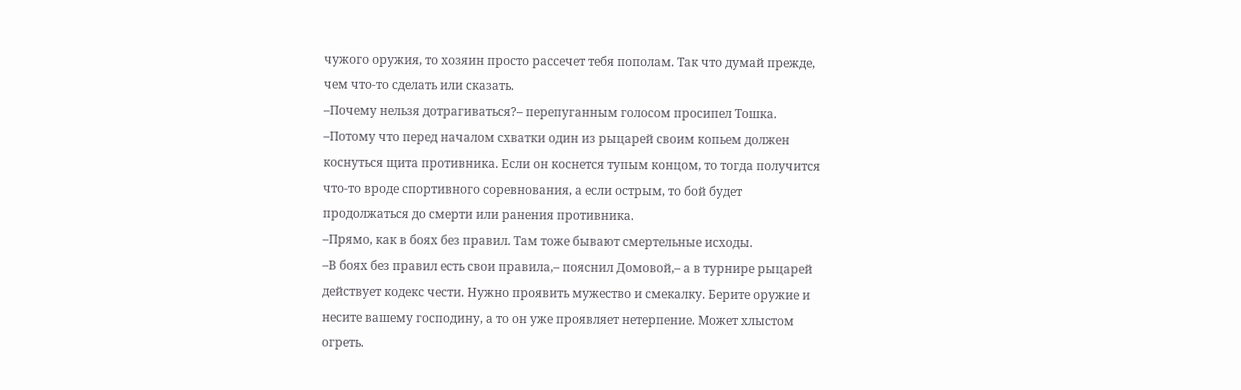чужого оружия, то хозяин просто рассечет тебя пополам. Так что думай прежде, чем что-то сделать или сказать.
–Почему нельзя дотрагиваться?– перепуганным голосом просипел Тошка.
–Потому что перед началом схватки один из рыцарей своим копьем должен коснуться щита противника. Если он коснется тупым концом, то тогда получится что-то вроде спортивного соревнования, а если острым, то бой будет продолжаться до смерти или ранения противника.
–Прямо, как в боях без правил. Там тоже бывают смертельные исходы.
–В боях без правил есть свои правила,– пояснил Домовой,– а в турнире рыцарей действует кодекс чести. Нужно проявить мужество и смекалку. Берите оружие и несите вашему господину, а то он уже проявляет нетерпение. Может хлыстом огреть.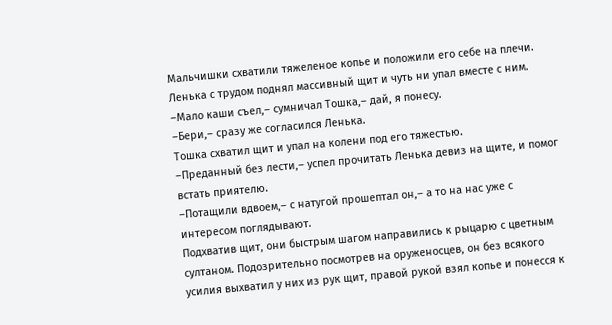Мальчишки схватили тяжеленое копье и положили его себе на плечи. Ленька с трудом поднял массивный щит и чуть ни упал вместе с ним.
–Мало каши съел,– сумничал Тошка,– дай, я понесу.
–Бери,– сразу же согласился Ленька.
Тошка схватил щит и упал на колени под его тяжестью.
–Преданный без лести,– успел прочитать Ленька девиз на щите, и помог встать приятелю.
–Потащили вдвоем,– с натугой прошептал он,– а то на нас уже с интересом поглядывают.
Подхватив щит, они быстрым шагом направились к рыцарю с цветным султаном. Подозрительно посмотрев на оруженосцев, он без всякого усилия выхватил у них из рук щит, правой рукой взял копье и понесся к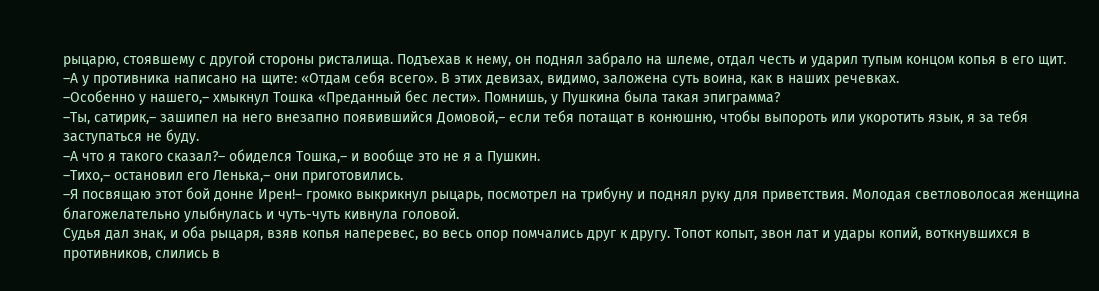рыцарю, стоявшему с другой стороны ристалища. Подъехав к нему, он поднял забрало на шлеме, отдал честь и ударил тупым концом копья в его щит.
–А у противника написано на щите: «Отдам себя всего». В этих девизах, видимо, заложена суть воина, как в наших речевках.
–Особенно у нашего,– хмыкнул Тошка «Преданный бес лести». Помнишь, у Пушкина была такая эпиграмма?
–Ты, сатирик,– зашипел на него внезапно появившийся Домовой,– если тебя потащат в конюшню, чтобы выпороть или укоротить язык, я за тебя заступаться не буду.
–А что я такого сказал?– обиделся Тошка,– и вообще это не я а Пушкин.
–Тихо,– остановил его Ленька,– они приготовились.
–Я посвящаю этот бой донне Ирен!– громко выкрикнул рыцарь, посмотрел на трибуну и поднял руку для приветствия. Молодая светловолосая женщина благожелательно улыбнулась и чуть-чуть кивнула головой.
Судья дал знак, и оба рыцаря, взяв копья наперевес, во весь опор помчались друг к другу. Топот копыт, звон лат и удары копий, воткнувшихся в противников, слились в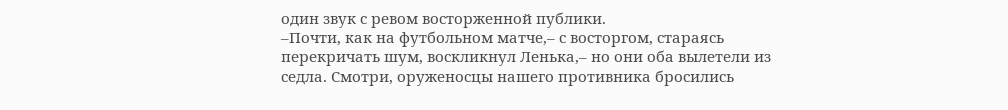один звук с ревом восторженной публики.
–Почти, как на футбольном матче,– с восторгом, стараясь перекричать шум, воскликнул Ленька,– но они оба вылетели из седла. Смотри, оруженосцы нашего противника бросились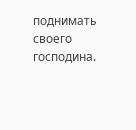поднимать своего господина.